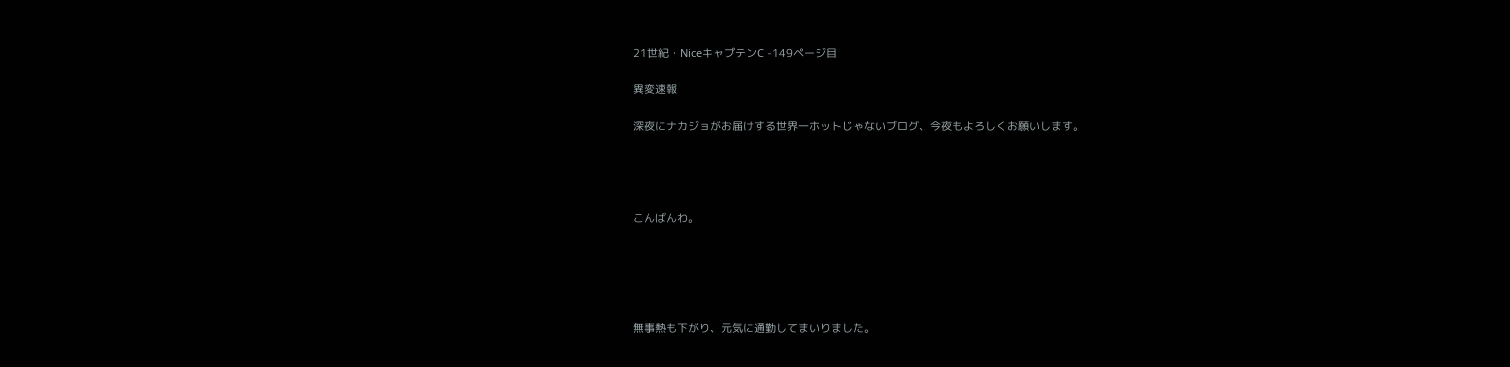21世紀・NiceキャプテンC -149ページ目

異変速報

深夜にナカジョがお届けする世界一ホットじゃないブログ、今夜もよろしくお願いします。




こんばんわ。





無事熱も下がり、元気に通勤してまいりました。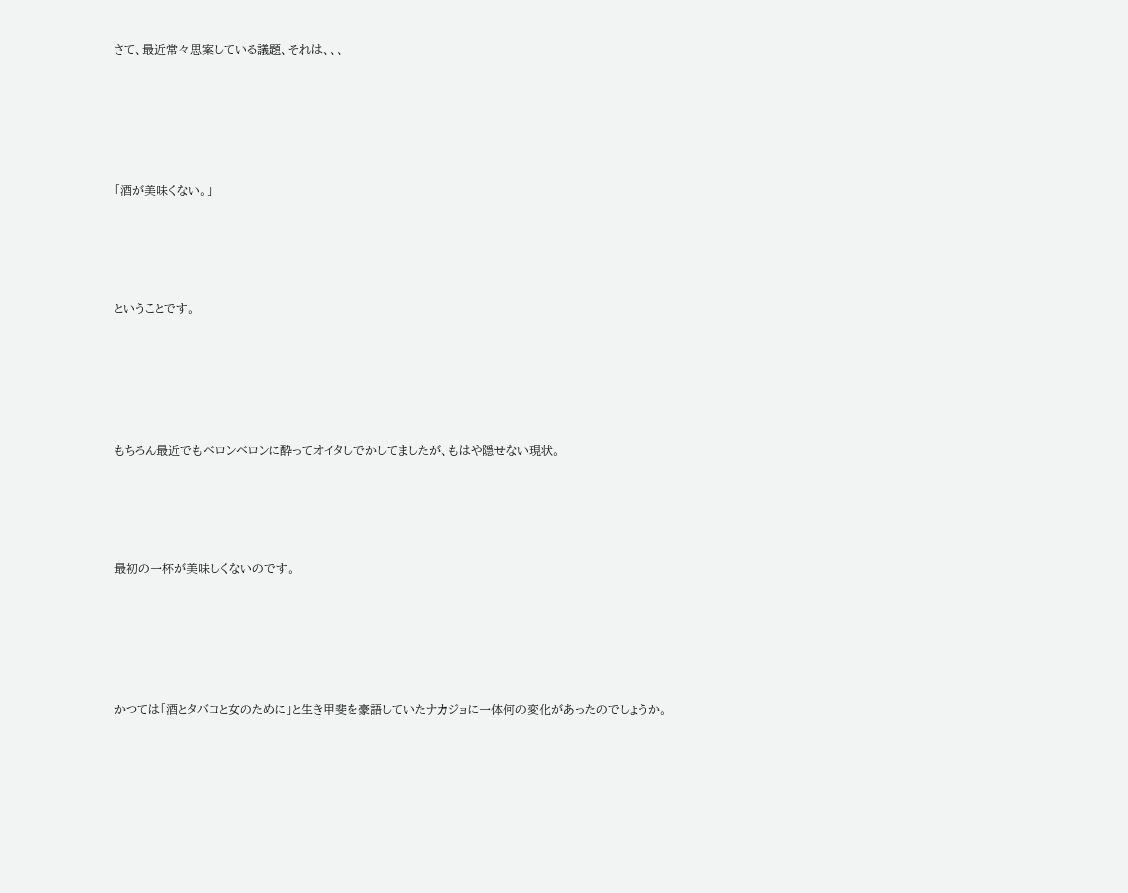さて、最近常々思案している議題、それは、、、





「酒が美味くない。」




ということです。





もちろん最近でもベロンベロンに酔ってオイタしでかしてましたが、もはや隠せない現状。




最初の一杯が美味しくないのです。





かつては「酒とタバコと女のために」と生き甲斐を豪語していたナカジョに一体何の変化があったのでしょうか。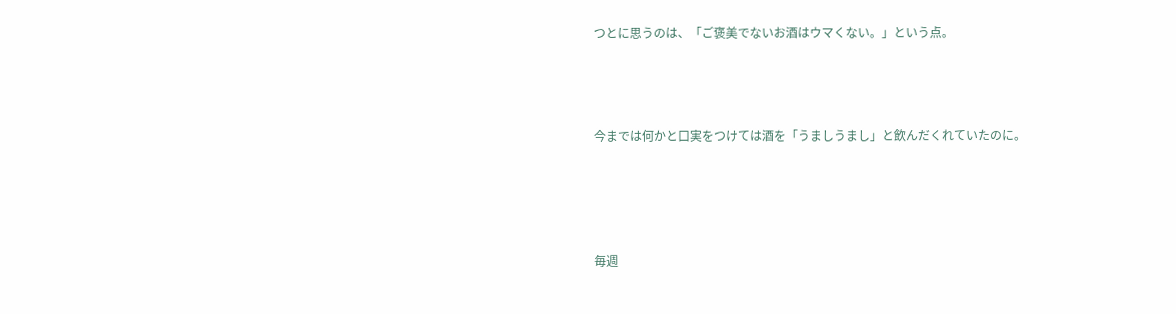つとに思うのは、「ご褒美でないお酒はウマくない。」という点。




今までは何かと口実をつけては酒を「うましうまし」と飲んだくれていたのに。





毎週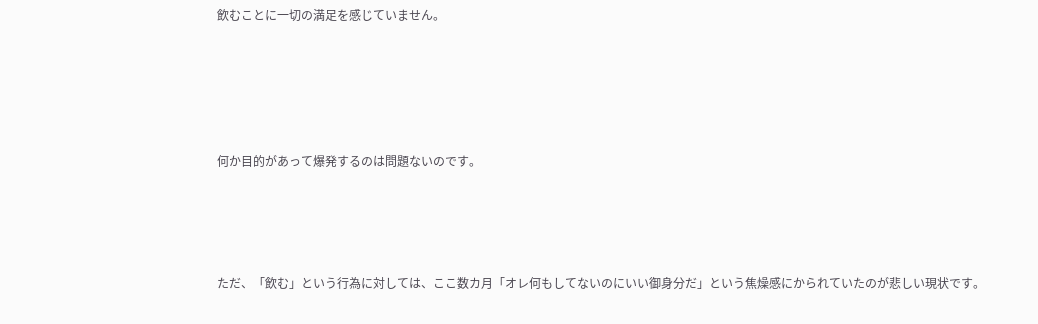飲むことに一切の満足を感じていません。





何か目的があって爆発するのは問題ないのです。




ただ、「飲む」という行為に対しては、ここ数カ月「オレ何もしてないのにいい御身分だ」という焦燥感にかられていたのが悲しい現状です。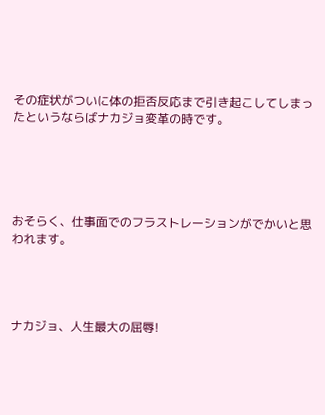その症状がついに体の拒否反応まで引き起こしてしまったというならばナカジョ変革の時です。





おそらく、仕事面でのフラストレーションがでかいと思われます。




ナカジョ、人生最大の屈辱!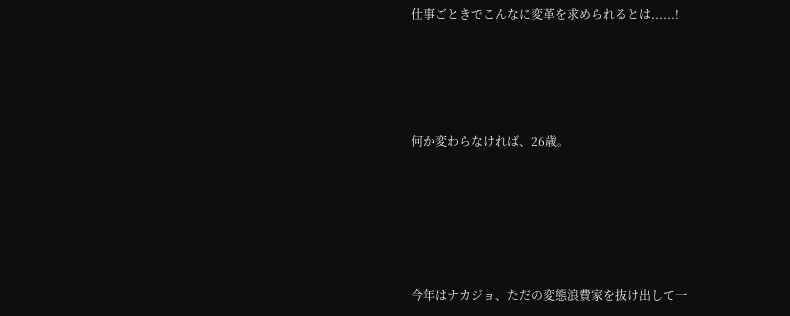仕事ごときでこんなに変革を求められるとは......!




何か変わらなければ、26歳。





今年はナカジョ、ただの変態浪費家を抜け出して一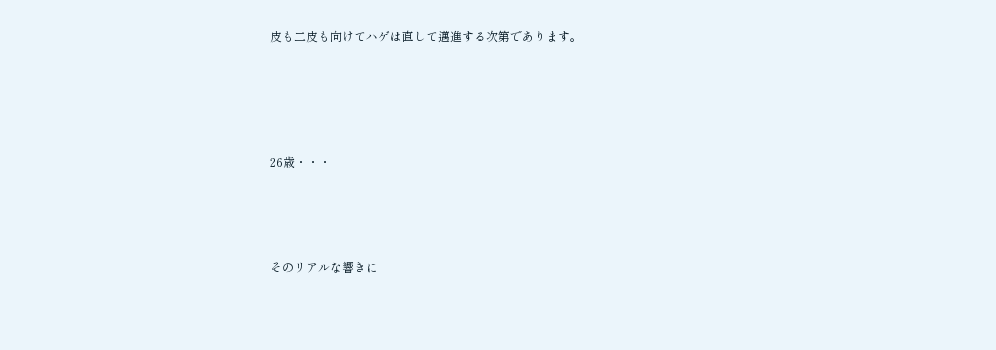皮も二皮も向けてハゲは直して邁進する次第であります。





26歳・・・




そのリアルな響きに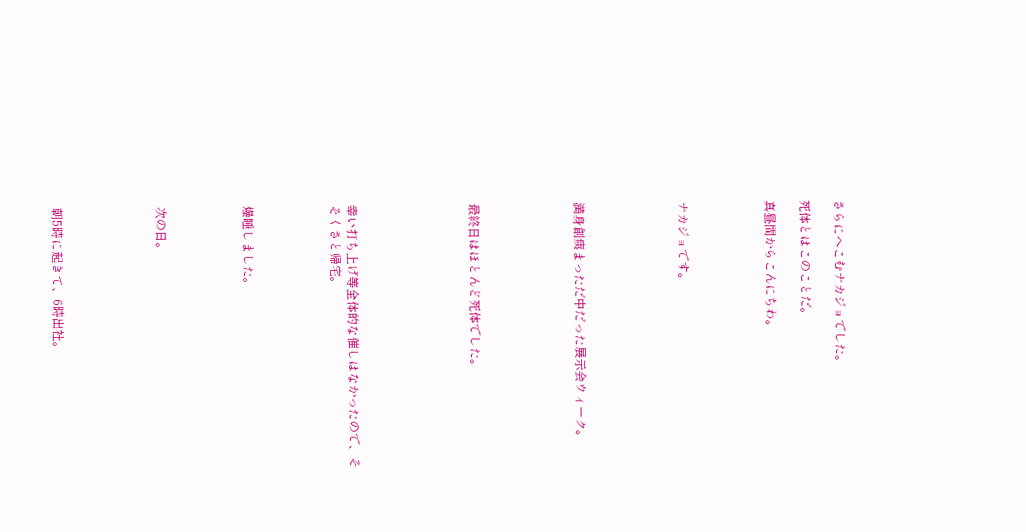さらにへこむナカジョでした。

死体とはこのことだ。

真昼間からこんにちわ。




ナカジョです。





満身創痍まっただ中だった展示会ウィーク。





最終日はほとんど死体でした。






幸い打ち上げ等全体的な催しはなかったので、そそくさと帰宅。




爆睡しました。




次の日。





朝5時に起きて、6時出社。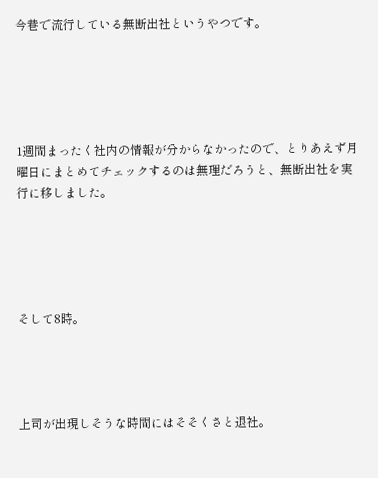今巷で流行している無断出社というやつです。





1週間まったく社内の情報が分からなかったので、とりあえず月曜日にまとめてチェックするのは無理だろうと、無断出社を実行に移しました。





そして8時。




上司が出現しそうな時間にはそそくさと退社。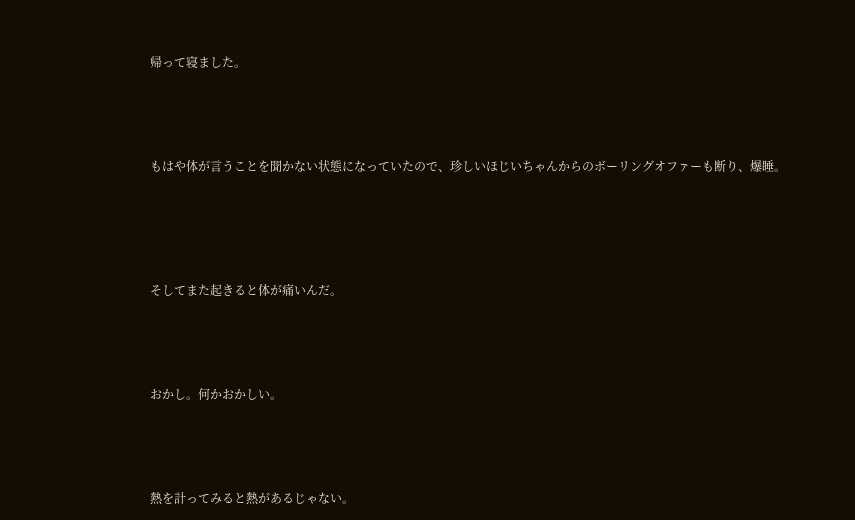帰って寝ました。




もはや体が言うことを聞かない状態になっていたので、珍しいほじいちゃんからのボーリングオファーも断り、爆睡。





そしてまた起きると体が痛いんだ。




おかし。何かおかしい。




熱を計ってみると熱があるじゃない。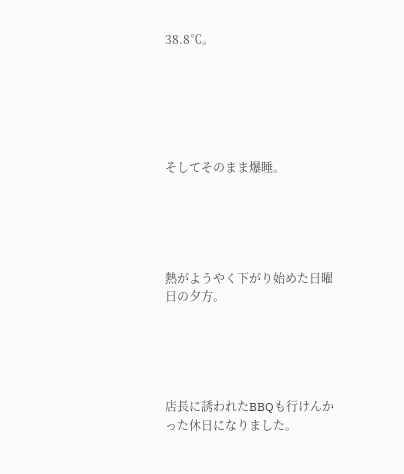38.8℃。






そしてそのまま爆睡。





熱がようやく下がり始めた日曜日の夕方。





店長に誘われたBBQも行けんかった休日になりました。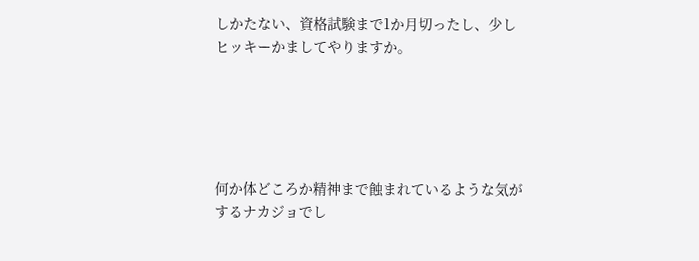しかたない、資格試験まで1か月切ったし、少しヒッキーかましてやりますか。





何か体どころか精神まで蝕まれているような気がするナカジョでし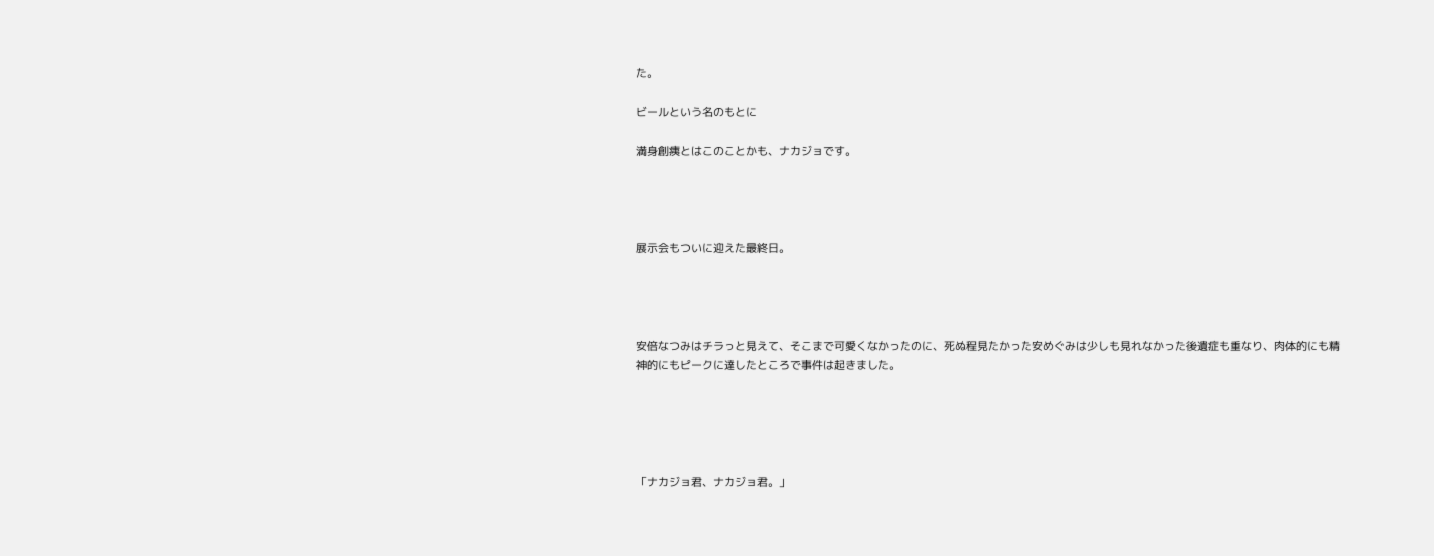た。

ビールという名のもとに

満身創痍とはこのことかも、ナカジョです。




展示会もついに迎えた最終日。




安倍なつみはチラっと見えて、そこまで可愛くなかったのに、死ぬ程見たかった安めぐみは少しも見れなかった後遺症も重なり、肉体的にも精神的にもピークに達したところで事件は起きました。





「ナカジョ君、ナカジョ君。」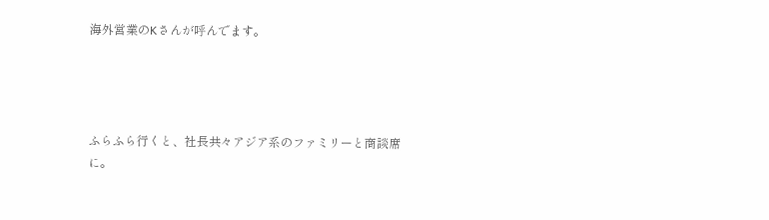海外営業のKさんが呼んでます。




ふらふら行くと、社長共々アジア系のファミリーと商談席に。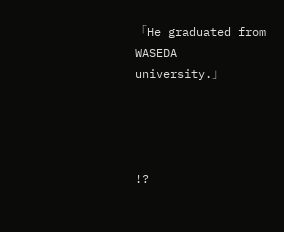「He graduated from WASEDA university.」




!?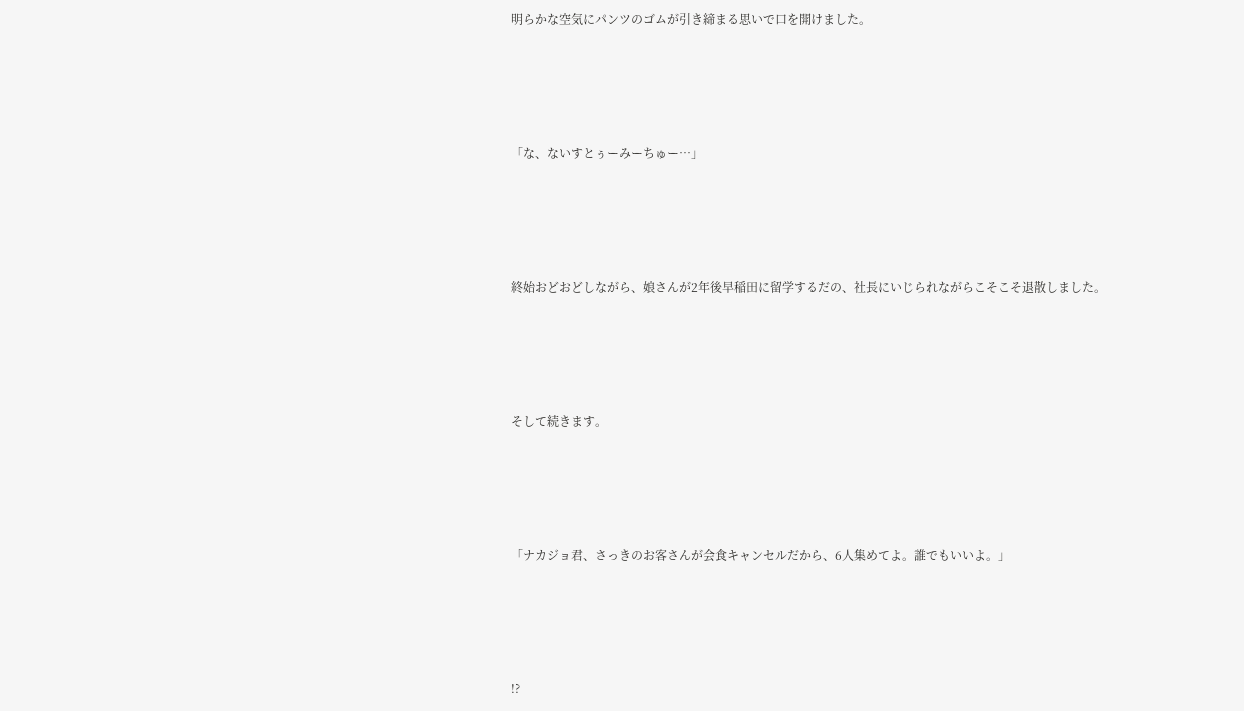明らかな空気にパンツのゴムが引き締まる思いで口を開けました。




「な、ないすとぅーみーちゅー…」




終始おどおどしながら、娘さんが2年後早稲田に留学するだの、社長にいじられながらこそこそ退散しました。




そして続きます。




「ナカジョ君、さっきのお客さんが会食キャンセルだから、6人集めてよ。誰でもいいよ。」




!?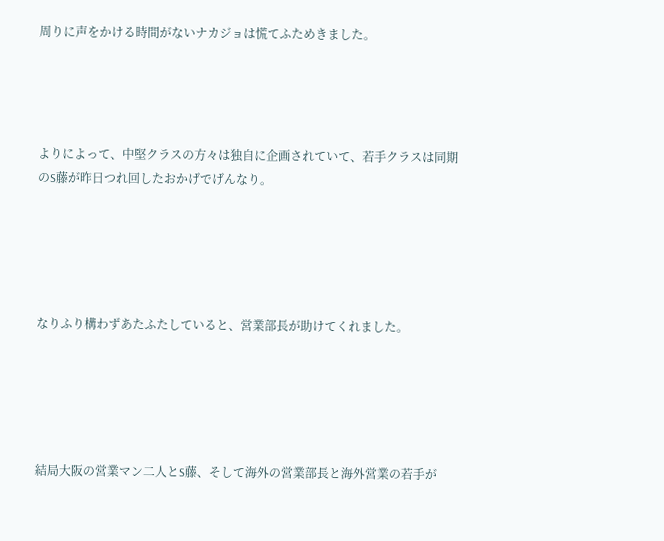周りに声をかける時間がないナカジョは慌てふためきました。




よりによって、中堅クラスの方々は独自に企画されていて、若手クラスは同期のS藤が昨日つれ回したおかげでげんなり。





なりふり構わずあたふたしていると、営業部長が助けてくれました。





結局大阪の営業マン二人とS藤、そして海外の営業部長と海外営業の若手が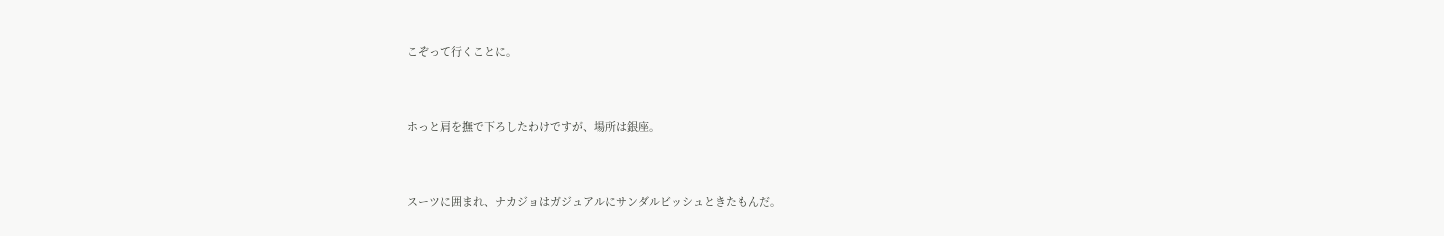こぞって行くことに。




ホっと肩を撫で下ろしたわけですが、場所は銀座。




スーツに囲まれ、ナカジョはガジュアルにサンダルビッシュときたもんだ。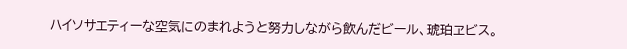ハイソサエティーな空気にのまれようと努力しながら飲んだビール、琥珀ヱビス。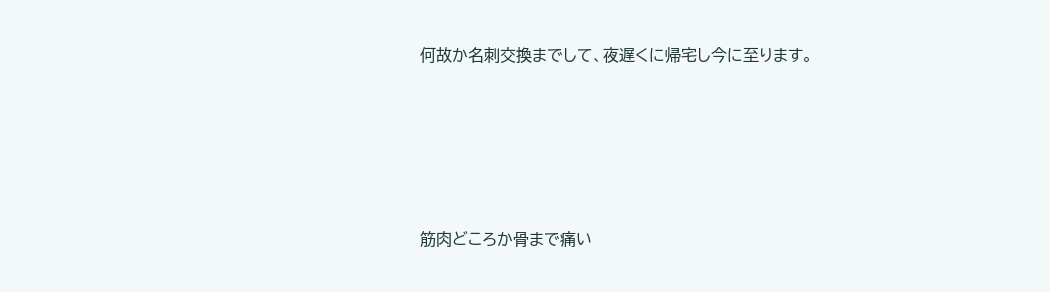何故か名刺交換までして、夜遅くに帰宅し今に至ります。





筋肉どころか骨まで痛い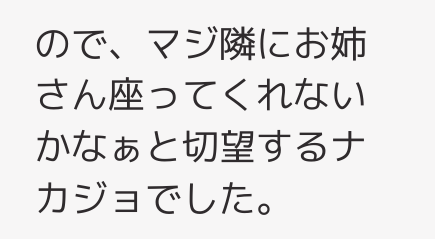ので、マジ隣にお姉さん座ってくれないかなぁと切望するナカジョでした。